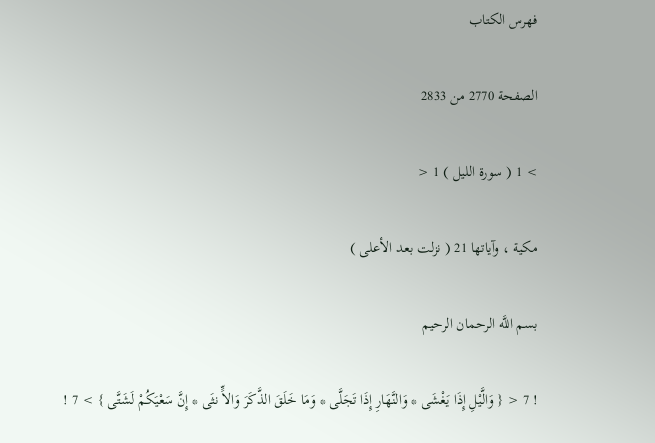فهرس الكتاب

الصفحة 2770 من 2833

> 1 ( سورة الليل ) 1 <

مكية ، وآياتها 21 ( نزلت بعد الأعلى )

بسم اللَّه الرحمان الرحيم

! 7 < { وَالَّيْلِ إِذَا يَغْشَى * وَالنَّهَارِ إِذَا تَجَلَّى * وَمَا خَلَقَ الذَّكَرَ وَالاٍّ نثَى * إِنَّ سَعْيَكُمْ لَشَتَّى } > 7 !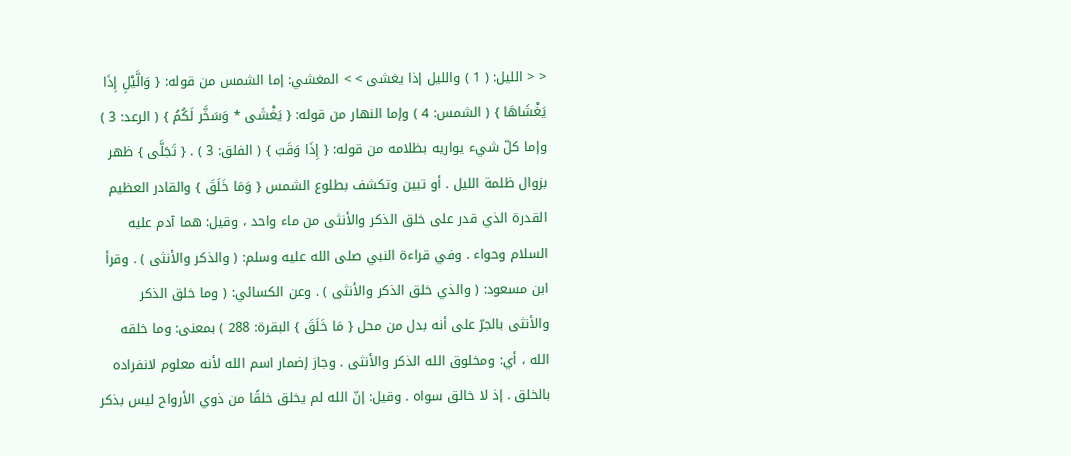< < الليل: ( 1 ) والليل إذا يغشى > > المغشي: إما الشمس من قوله: { وَالَّيْلِ إِذَا يَغْشَاهَا } ( الشمس: 4 ) وإما النهار من قوله: { يَغْشَى * وَسَخَّر لَكُمُ } ( الرعد: 3 ) وإما كلّ شيء يواريه بظلامه من قوله: { إِذَا وَقَبَ } ( الفلق: 3 ) . { تَجَلَّى } ظهر بزوال ظلمة الليل . أو تبين وتكشف بطلوع الشمس { وَمَا خَلَقَ } والقادر العظيم القدرة الذي قدر على خلق الذكر والأنثى من ماء واحد ، وقيل: هما آدم عليه السلام وحواء . وفي قراءة النبي صلى الله عليه وسلم: ( والذكر والأنثى ) . وقرأ ابن مسعود: ( والذي خلق الذكر والأنثى ) . وعن الكسائي: ( وما خلق الذكر والأنثى بالجرّ على أنه بدل من محل { مَا خَلَقَ } البقرة: 288 ) بمعنى: وما خلقه الله ، أي: ومخلوق الله الذكر والأنثى . وجاز إضمار اسم الله لأنه معلوم لانفراده بالخلق . إذ لا خالق سواه . وقيل: إنّ الله لم يخلق خلقًا من ذوي الأرواح ليس بذكر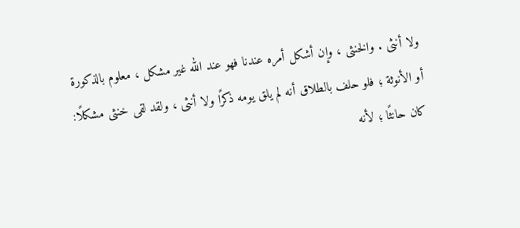ولا أنثى . والخنثى ، وإن أشكل أمره عندنا فهو عند الله غير مشكل ، معلوم بالذكورة أو الأنوثة ؛ فلو حلف بالطلاق أنه لم يلق يومه ذكرًا ولا أنثى ، ولقد لقى خنثى مشكلًا: كان حانثًا ؛ لأنه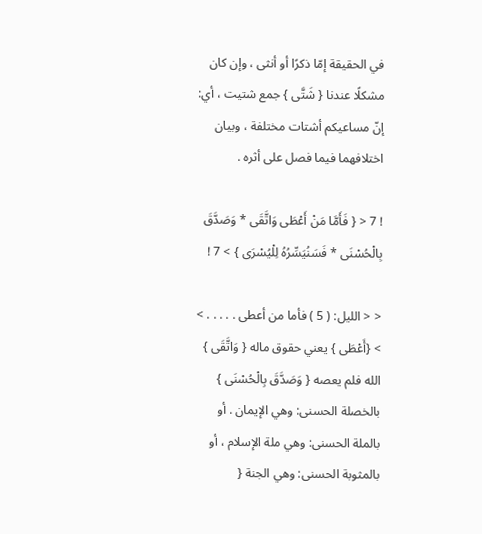في الحقيقة إمّا ذكرًا أو أنثى ، وإن كان مشكلًا عندنا { شَتَّى } جمع شتيت ، أي: إنّ مساعيكم أشتات مختلفة ، وبيان اختلافهما فيما فصل على أثره .

! 7 < { فَأَمَّا مَنْ أَعْطَى وَاتَّقَى * وَصَدَّقَ بِالْحُسْنَى * فَسَنُيَسِّرُهُ لِلْيُسْرَى } > 7 !

< < الليل: ( 5 ) فأما من أعطى . . . . . > > {أَعْطَى } يعني حقوق ماله { وَاتَّقَى } الله فلم يعصه { وَصَدَّقَ بِالْحُسْنَى } بالخصلة الحسنى: وهي الإيمان . أو بالملة الحسنى: وهي ملة الإسلام ، أو بالمثوبة الحسنى: وهي الجنة {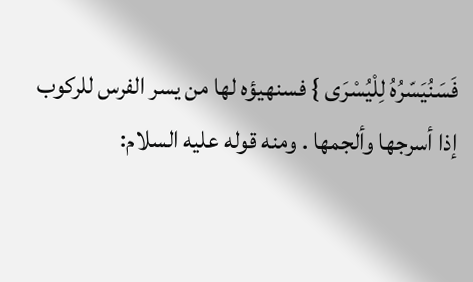فَسَنُيَسّرُهُ لِلْيُسْرَى } فسنهيؤه لها من يسر الفرس للركوب إذا أسرجها وألجمها . ومنه قوله عليه السلام: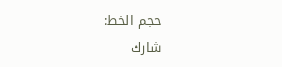حجم الخط:
شارك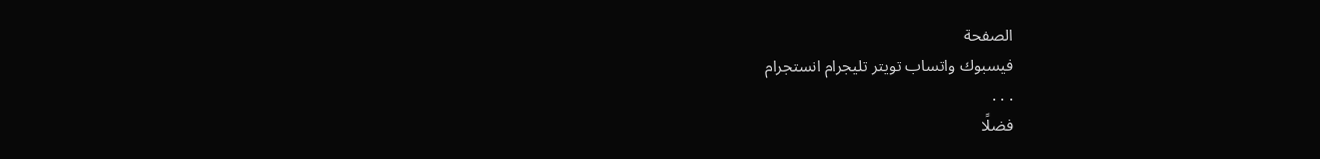الصفحة
فيسبوك واتساب تويتر تليجرام انستجرام
. . .
فضلًا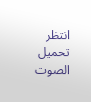انتظر تحميل الصوت